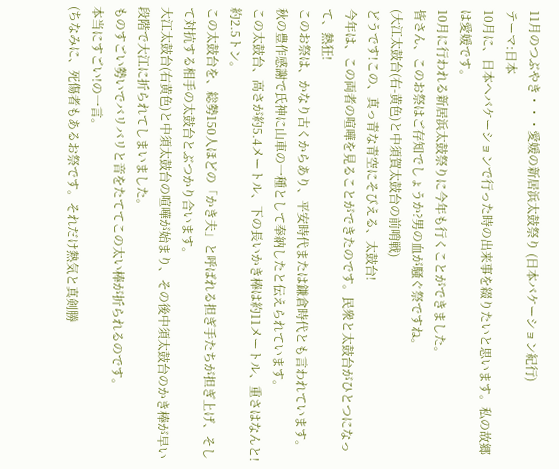11月のつぶやき・・・愛媛の新居浜太鼓祭り (日本バケーション紀行)
テーマ:日本
10月に、日本へバケーションで行った時の出来事を綴りたいと思います。私の故郷は愛媛です。
10月に行われる新居浜太鼓祭りに今年も行くことができました。
皆さん、このお祭はご存知でしょうか?男の血が騒ぐ祭ですね。
(大江太鼓台(右-黄色)と中須賀太鼓台の前哨戦)
どうです!この、真っ青な青空にそびえる、太鼓台!
今年は、この両者の喧嘩を見ることができたのです。民衆と太鼓台がひとつになって、熱狂!
このお祭は、かなり古くからあり、平安時代または鎌倉時代とも言われています。秋の豊作感謝で氏神に山車の一種として奉納したと伝えられています。
この太鼓台、高さが約5.4メートル、下の長いかき棒は約11メートル、重さはなんと!約2.5トン。
この太鼓台を、総勢150人ほどの「かき夫」と呼ばれる担ぎ手たちが担ぎ上げ、そして対抗する相手の太鼓台とぶつかり合います。
大江太鼓台(右黄色)と中須太鼓台の喧嘩が始まり、その後中須太鼓台のかき棒が早い段階で大江に折られてしまいました。
ものすごい勢いでバリバリと音をたててこの太い棒が折られるのです。
本当にすごい!の一言。
(ちなみに、死傷者もあるお祭です。それだけ熱気と真剣勝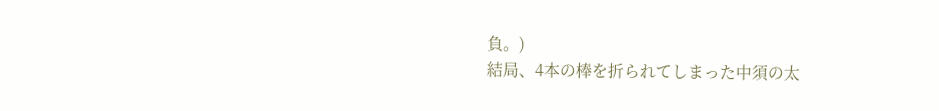負。)
結局、4本の棒を折られてしまった中須の太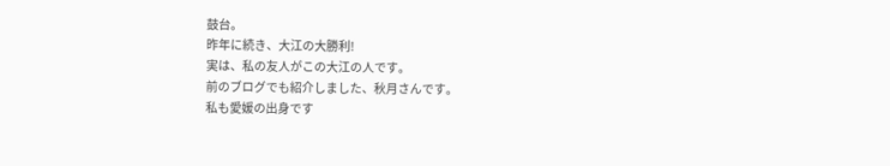鼓台。
昨年に続き、大江の大勝利!
実は、私の友人がこの大江の人です。
前のブログでも紹介しました、秋月さんです。
私も愛媛の出身です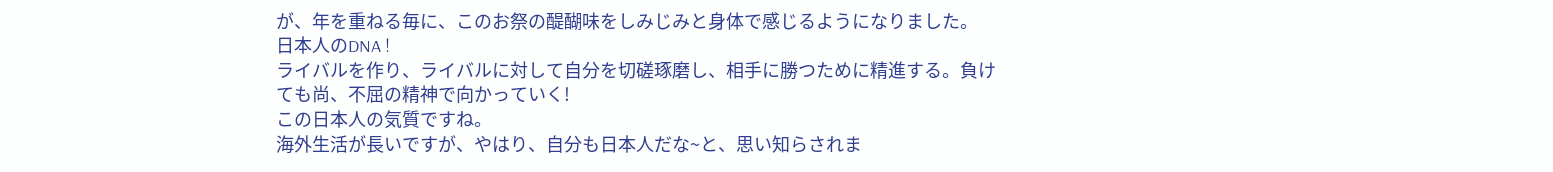が、年を重ねる毎に、このお祭の醍醐味をしみじみと身体で感じるようになりました。
日本人のDNA !
ライバルを作り、ライバルに対して自分を切磋琢磨し、相手に勝つために精進する。負けても尚、不屈の精神で向かっていく!
この日本人の気質ですね。
海外生活が長いですが、やはり、自分も日本人だな~と、思い知らされま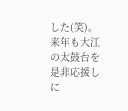した(笑)。
来年も大江の太鼓台を是非応援しに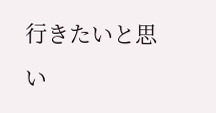行きたいと思い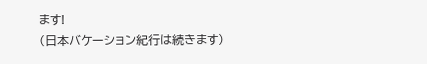ます!
(日本バケーション紀行は続きます)